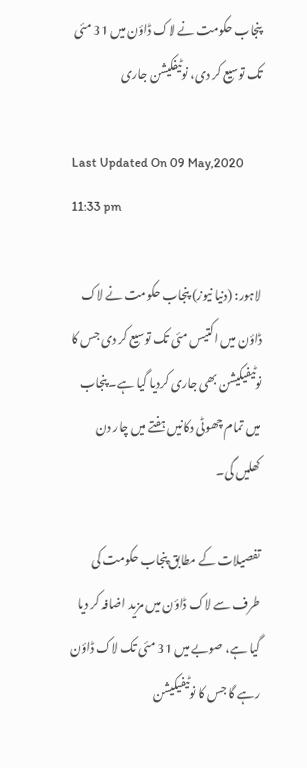پنجاب حکومت نے لاک ڈاؤن میں 31 مئی تک توسیع کر دی، نوٹیفکیشن جاری

Last Updated On 09 May,2020 11:33 pm

لاہور: (دنیا نیوز) پنجاب حکومت نے لاک ڈاؤن میں اکتیس مئی تک توسیع کر دی جس کا نوٹیفیکیشن بھی جاری کردیا گیا ہے۔ پنجاب میں تمام چھوٹی دکانیں ہفتے میں چار دن کھلیں گی۔

تفصیلات کے مطابق پنجاب حکومت کی طرف سے لاک ڈاؤن میں مزید اضافہ کر دیا گیا ہے، صوبے میں 31 مئی تک لاک ڈاؤن رہے گا جس کا نوٹیفیکیشن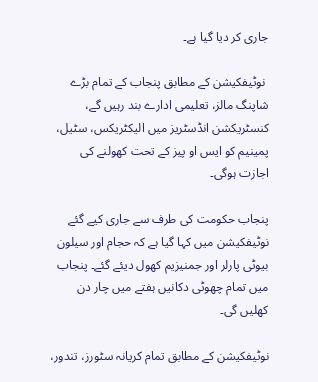جاری کر دیا گیا ہے۔

 نوٹیفکیشن کے مطابق پنجاب کے تمام بڑے شاپنگ مالز، تعلیمی ادارے بند رہیں گے، کنسٹریکشن انڈسٹریز میں الیکٹریکس، سٹیل، پمینیم کو ایس او پیز کے تحت کھولنے کی اجازت ہوگی۔

پنجاب حکومت کی طرف سے جاری کیے گئے نوٹیفکیشن میں کہا گیا ہے کہ حجام اور سیلون بیوٹی پارلر اور جمنیزیم کھول دیئے گئے۔ پنجاب میں تمام چھوٹی دکانیں ہفتے میں چار دن کھلیں گی۔

نوٹیفکیشن کے مطابق تمام کریانہ سٹورز، تندور،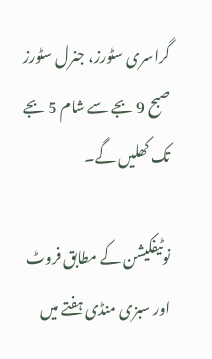گراسری سٹورز، جنرل سٹورز صبح 9 بجے سے شام 5 بجے تک کھلیں گے۔

نوٹیفکیشن کے مطابق فروٹ اور سبزی منڈی ہفتے میں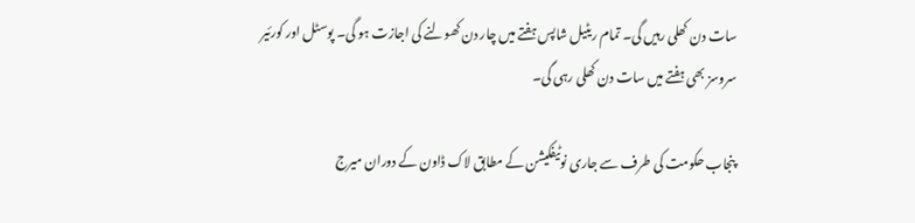سات دن کھلی رہیں گی۔ تمام ریٹیل شاپس ہفتے میں چار دن کھولنے کی اجازت ہو گی۔ پوسٹل اور کورئیر سروسز بھی ہفتے میں سات دن کھلی رہی گی۔

پنجاب حکومت کی طرف سے جاری نوٹیفکیشن کے مطابق لاک ڈاون کے دوران میرج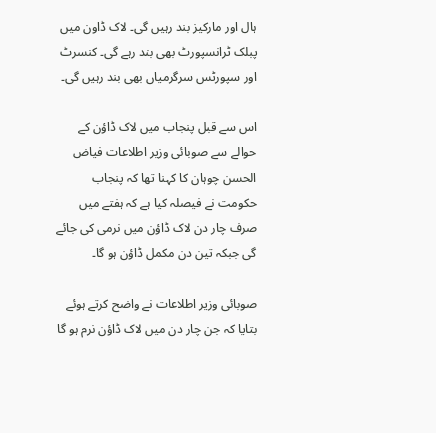ہال اور مارکیز بند رہیں گی۔ لاک ڈاون میں پبلک ٹرانسپورٹ بھی بند رہے گی۔ کنسرٹ اور سپورٹس سرگرمیاں بھی بند رہیں گی۔

اس سے قبل پنجاب میں لاک ڈاؤن کے حوالے سے صوبائی وزیر اطلاعات فیاض الحسن چوہان کا کہنا تھا کہ پنجاب حکومت نے فیصلہ کیا ہے کہ ہفتے میں صرف چار دن لاک ڈاؤن میں نرمی کی جائے گی جبکہ تین دن مکمل ڈاؤن ہو گا۔

صوبائی وزیر اطلاعات نے واضح کرتے ہوئے بتایا کہ جن چار دن میں لاک ڈاؤن نرم ہو گا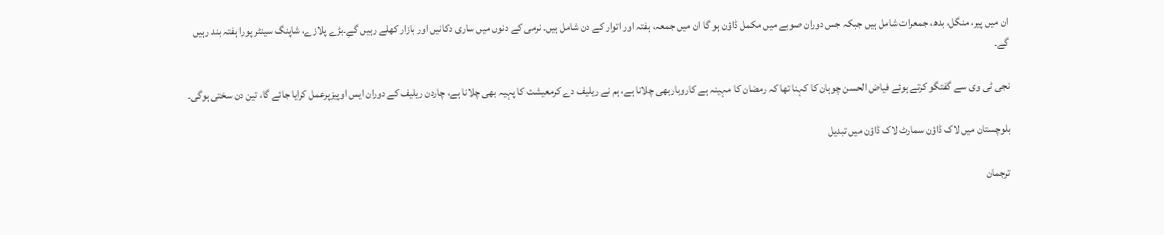ان میں پیر، منگل، بدھ، جمعرات شامل ہیں جبکہ جس دوران صوبے میں مکمل ڈاؤن ہو گا ان میں جمعہ، ہفتہ اور اتوار کے دن شامل ہیں۔ نرمی کے دنوں میں ساری دکانیں اور بازار کھلے رہیں گےِ۔بڑے پلازے، شاپنگ سینٹر پورا ہفتہ بند رہیں گے۔

نجی ٹی وی سے گفتگو کرتے ہوئے فیاض الحسن چوہان کا کہنا تھا کہ رمضان کا مہینہ ہے کاروباربھی چلانا ہے، ہم نے ریلیف دے کرمعیشت کا پہیہ بھی چلانا ہے، چاردن ریلیف کے دوران ایس اوپیزپرعمل کرایا جائے گا، تین دن سختی ہوگی۔

بلوچستان میں لاک ڈاؤن سمارٹ لاک ڈاؤن میں تبدیل

ترجمان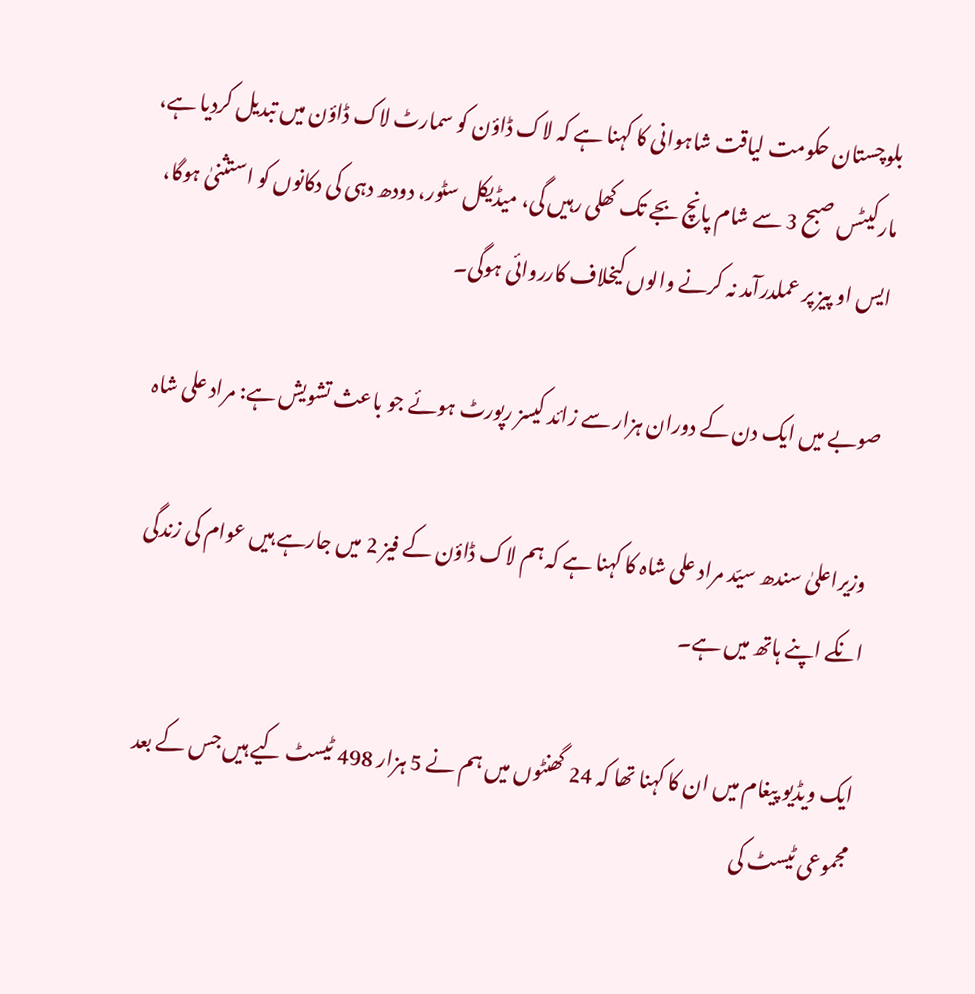بلوچستان حکومت لیاقت شاہوانی کا کہنا ہے کہ لاک ڈاؤن کو سمارٹ لاک ڈاؤن میں تبدیل کردیا ہے، مارکیٹس صبح 3 سے شام پانچ بجے تک کھلی رہیں گی، میڈیکل سٹور، دودھ دہی کی دکانوں کو استثنیٰ ہوگا، ایس او پیز پر عملدرآمد نہ کرنے والوں کیخلاف کارروائی ہوگی۔

صوبے میں ایک دن کے دوران ہزار سے زائد کیسز رپورٹ ہوئے جو باعث تشویش ہے: مراد علی شاہ

 وزیراعلیٰ سندھ سیّد مراد علی شاہ کا کہنا ہے کہ ہم لاک ڈاؤن کے فیز 2 میں جارہے ہیں عوام کی زندگی انکے اپنے ہاتھ میں ہے۔

ایک ویڈیو پیغام میں ان کا کہنا تھا کہ 24 گھنٹوں میں ہم نے 5 ہزار 498 ٹیسٹ کیے ہیں جس کے بعد مجموعی ٹیسٹ کی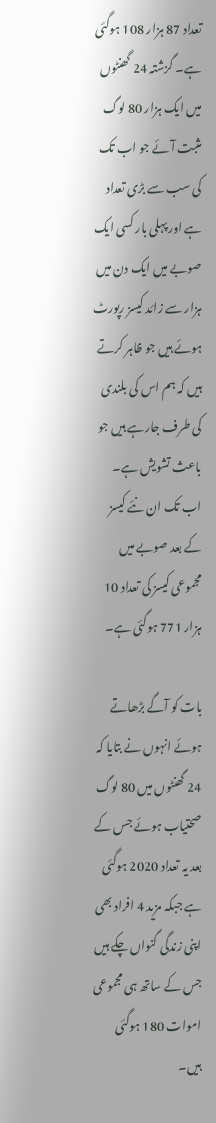تعداد 87 ہزار 108 ہوگئی ہے۔ گزشتہ 24 گھنٹوں میں ایک ہزار 80 لوگ مثبت آئے جو اب تک کی سب سے بڑی تعداد ہے اور پہلی بار کسی ایک صوبے میں ایک دن میں ہزار سے زائد کیسز رپورٹ ہوئے ہیں جو ظاہر کرتے ہیں کہ ہم اس کی بلندی کی طرف جارہے ہیں جو باعث تشویش ہے۔ اب تک ان نئے کیسز کے بعد صوبے میں مجموعی کیسز کی تعداد 10 ہزار 771 ہوگئی ہے۔

بات کو آگے بڑھاتے ہوئے انہوں نے بتایا کہ 24 گھنٹوں میں 80 لوگ صحتیاب ہوئے جس کے بعد یہ تعداد 2020 ہوگئی ہے جبکہ مزید 4 افراد بھی اپنی زندگی گنواں چکے ہیں جس کے ساتھ ہی مجموعی اموات 180 ہوگئی ہیں۔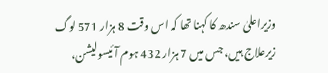وزیراعلیٰ سندھ کا کہنا تھا کہ اس وقت 8 ہزار 571 لوگ زیرعلاج ہیں، جس میں 7 ہزار 432 ہوم آئیسولیشن،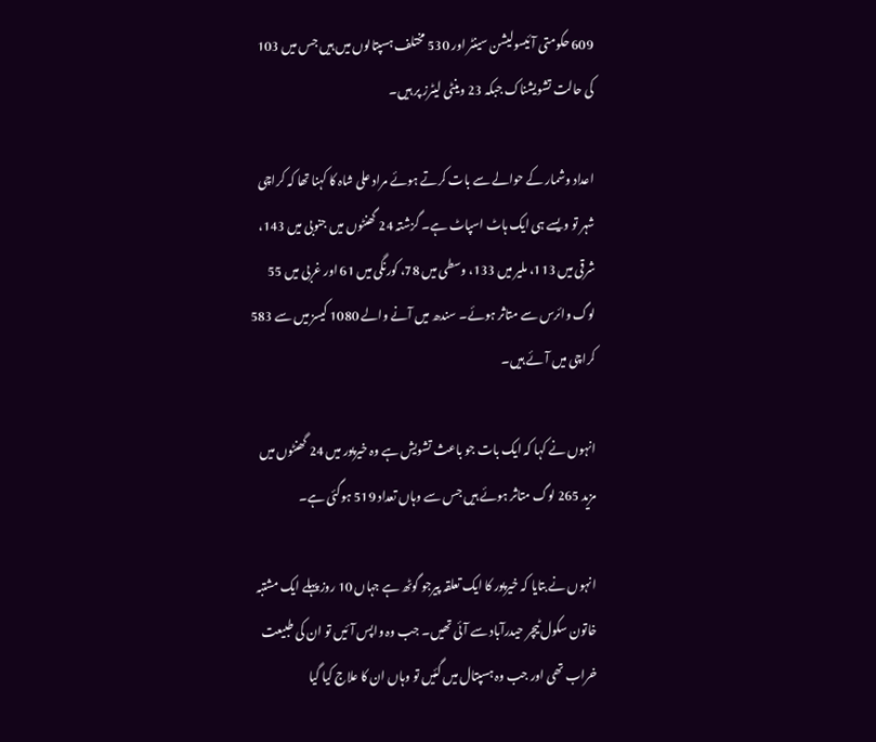609 حکومتی آئیسولیشن سینٹر اور 530 مختلف ہسپتالوں میں ہیں جس میں 103 کی حالت تشویشناک جبکہ 23 وینٹی لیٹرز پر ہیں۔

اعداد وشمار کے حوالے سے بات کرتے ہوئے مراد علی شاہ کا کہنا تھا کہ کراچی شہر تو ویسے ہی ایک ہاٹ اسپاٹ ہے۔ گزشتہ 24 گھنٹوں میں جنوبی میں 143، شرقی میں 113، ملیر میں 133، وسطی میں 78، کورنگی میں 61 اور غربی میں 55 لوگ وائرس سے متاثر ہوئے۔ سندھ میں آنے والے 1080 کیسز میں سے 583 کراچی میں آئے ہیں۔

انہوں نے کہا کہ ایک بات جو باعث تشویش ہے وہ خیرپور میں 24 گھنٹوں میں مزید 265 لوگ متاثر ہوئے ہیں جس سے وہاں تعداد 519 ہوگئی ہے۔

انہوں نے بتایا کہ خیرپور کا ایک تعلقہ پیرجو گوٹھ ہے جہاں 10 روز پہلے ایک مشتبہ خاتون سکول ٹیچر حیدرآباد سے آئی تھیں۔ جب وہ واپس آئیں تو ان کی طبیعت خراب تھی اور جب وہ ہسپتال میں گئیں تو وہاں ان کا علاج کیا گیا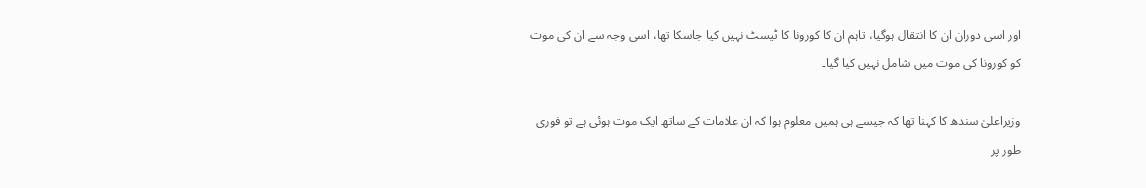اور اسی دوران ان کا انتقال ہوگیا، تاہم ان کا کورونا کا ٹیسٹ نہیں کیا جاسکا تھا، اسی وجہ سے ان کی موت کو کورونا کی موت میں شامل نہیں کیا گیا۔

وزیراعلیٰ سندھ کا کہنا تھا کہ جیسے ہی ہمیں معلوم ہوا کہ ان علامات کے ساتھ ایک موت ہوئی ہے تو فوری طور پر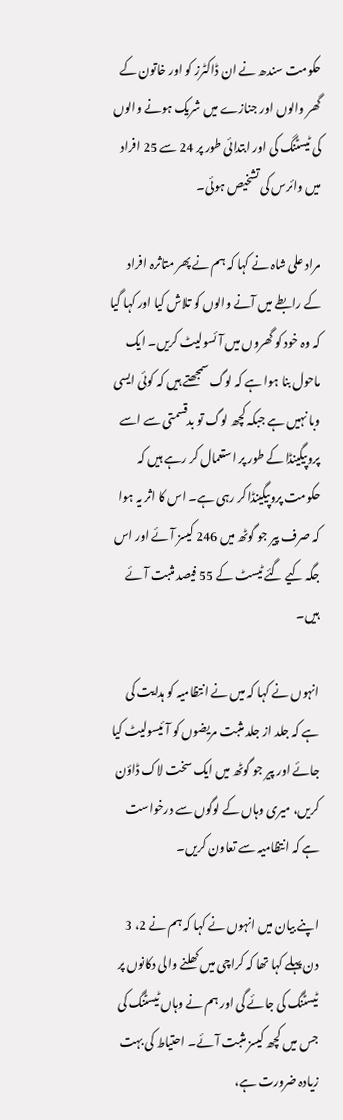حکومت سندھ نے ان ڈاکٹرز کو اور خاتون کے گھر والوں اور جنازے میں شریک ہونے والوں کی ٹیسٹنگ کی اور ابتدائی طور پر 24 سے 25 افراد میں وائرس کی تشخیص ہوئی۔

مراد علی شاہ نے کہا کہ ہم نے پھر متاثرہ افراد کے رابطے میں آنے والوں کو تلاش کیا اور کہا گیا کہ وہ خود کو گھروں میں آئسولیٹ کریں۔ ایک ماحول بنا ہوا ہے کہ لوگ سمجھتے ہیں کہ کوئی ایسی وبا نہیں ہے جبکہ کچھ لوگ تو بدقسمتی سے اسے پروپیگینڈا کے طور پر استعمال کر رہے ہیں کہ حکومت پروپیگینڈا کر رہی ہے۔ اس کا اثر یہ ہوا کہ صرف پیر جو گوٹھ میں 246 کیسز آئے اور اس جگہ کیے گئے ٹیسٹ کے 55 فیصد مثبت آئے ہیں۔

انہوں نے کہا کہ میں نے انتظامیہ کو ہدایت کی ہے کہ جلد از جلد مثبت مریضوں کو آئیسولیٹ کیا جائے اور پیر جو گوٹھ میں ایک سخت لاک ڈاؤن کریں، میری وہاں کے لوگوں سے درخواست ہے کہ انتظامیہ سے تعاون کریں۔

اپنے بیان میں انہوں نے کہا کہ ہم نے 2، 3 دن پہلے کہا تھا کہ کراچی میں کھلنے والی دکانوں پر ٹیسٹنگ کی جائے گی اور ہم نے وہاں ٹیسٹنگ کی جس میں کچھ کیسز مثبت آئے۔ احتیاط کی بہت زیادہ ضرورت ہے،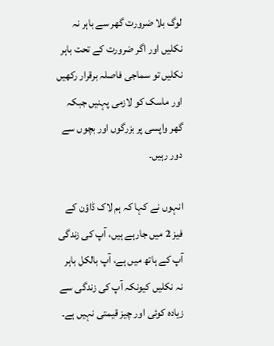لوگ بلا ضرورت گھر سے باہر نہ نکلیں اور اگر ضرورت کے تحت باہر نکلیں تو سماجی فاصلہ برقرار رکھیں اور ماسک کو لازمی پہنیں جبکہ گھر واپسی پر بزرگوں اور بچوں سے دور رہیں۔

انہوں نے کہا کہ ہم لاک ڈاؤن کے فیز 2 میں جارہے ہیں، آپ کی زندگی آپ کے ہاتھ میں ہے، آپ بالکل باہر نہ نکلیں کیونکہ آپ کی زندگی سے زیادہ کوئی اور چیز قیمتی نہیں ہے۔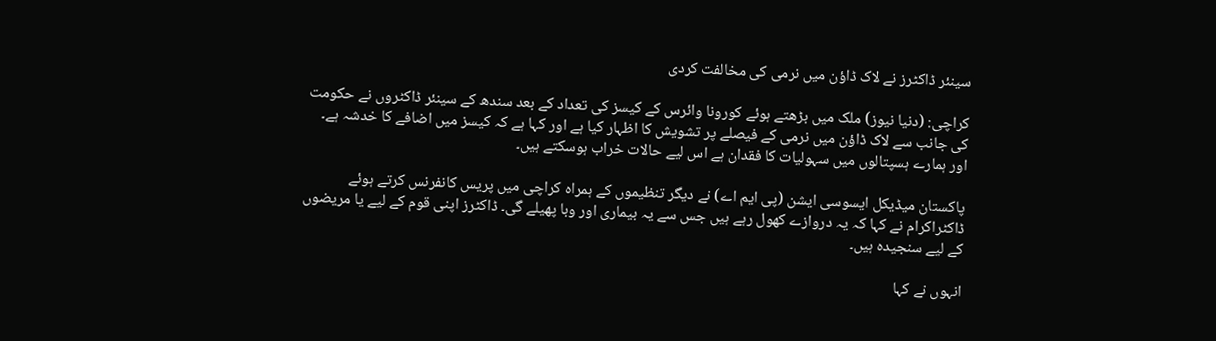سینئر ڈاکٹرز نے لاک ڈاؤن میں نرمی کی مخالفت کردی

کراچی: (دنیا نیوز) ملک میں بڑھتے ہوئے کورونا وائرس کے کیسز کی تعداد کے بعد سندھ کے سینئر ڈاکٹروں نے حکومت کی جانب سے لاک ڈاؤن میں نرمی کے فیصلے پر تشویش کا اظہار کیا ہے اور کہا ہے کہ کیسز میں اضافے کا خدشہ ہے۔ اور ہمارے ہسپتالوں میں سہولیات کا فقدان ہے اس لیے حالات خراب ہوسکتے ہیں۔

پاکستان میڈیکل ایسوسی ایشن (پی ایم اے) نے دیگر تنظیموں کے ہمراہ کراچی میں پریس کانفرنس کرتے ہوئے ڈاکٹراکرام نے کہا کہ یہ دروازے کھول رہے ہیں جس سے یہ بیماری اور وبا پھیلے گی۔ ڈاکٹرز اپنی قوم کے لیے یا مریضوں کے لیے سنجیدہ ہیں۔

انہوں نے کہا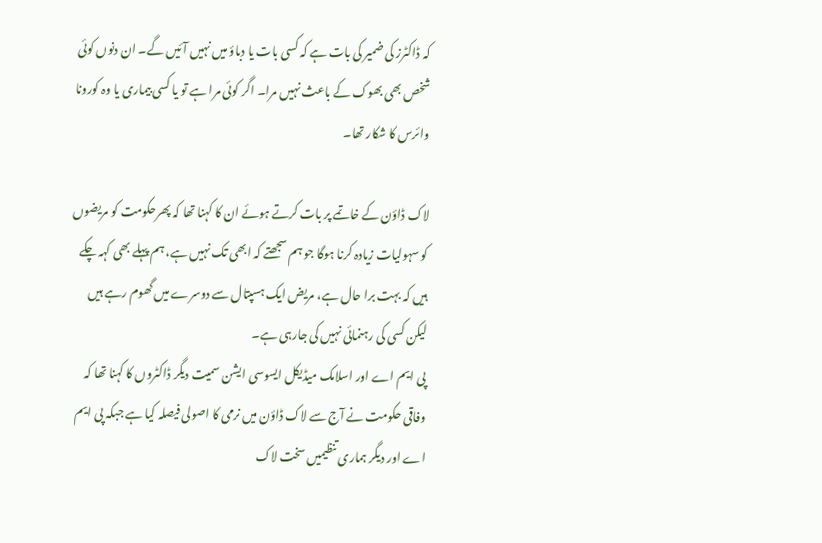کہ ڈاکٹرز کی ضمیر کی بات ہے کہ کسی بات یا دباؤ میں نہیں آئیں گے۔ ان دنوں کوئی شخص بھی بھوک کے باعث نہیں مرا۔ اگر کوئی مرا ہے تو یا کسی بیماری یا وہ کورونا وائرس کا شکار تھا۔

لاک ڈاؤن کے خاتمے پر بات کرتے ہوئے ان کا کہنا تھا کہ پھرحکومت کو مریضوں کو سہولیات زیادہ کرنا ہوگا جو ہم سجھتے کہ ابھی تک نہیں ہے، ہم پہلے بھی کہہ چکے ہیں کہ بہت برا حال ہے، مریض ایک ہسپتال سے دوسرے میں گھوم رہے ہیں لیکن کسی کی رہنمائی نہیں کی جارہی ہے۔
پی ایم اے اور اسلامک میڈیکل ایسوسی ایشن سمیت دیگر ڈاکٹروں کا کہنا تھا کہ وفاقی حکومت نے آج سے لاک ڈاؤن میں نرمی کا اصولی فیصلہ کیا ہے جبکہ پی ایم اے اور دیگر ہماری تنظیمیں سخت لاک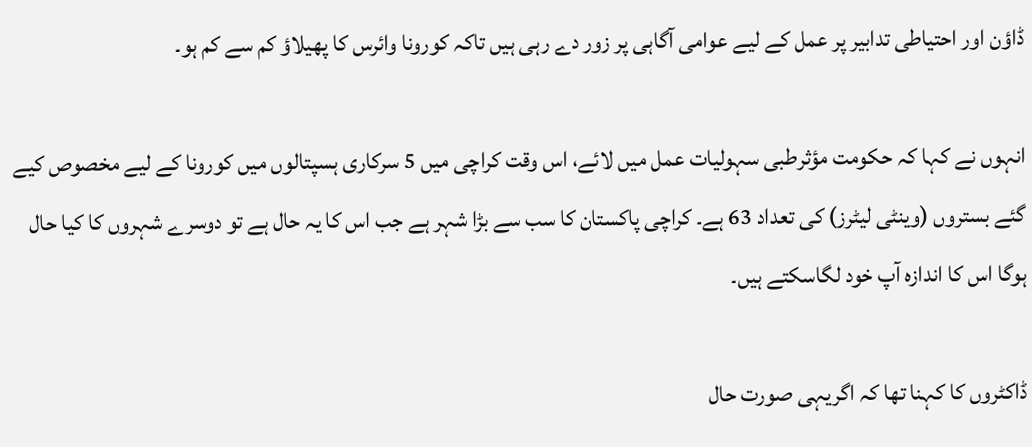ڈاؤن اور احتیاطی تدابیر پر عمل کے لیے عوامی آگاہی پر زور دے رہی ہیں تاکہ کورونا وائرس کا پھیلاؤ کم سے کم ہو۔

انہوں نے کہا کہ حکومت مؤثرطبی سہولیات عمل میں لائے، اس وقت کراچی میں 5 سرکاری ہسپتالوں میں کورونا کے لیے مخصوص کیے گئے بستروں (وینٹی لیٹرز) کی تعداد 63 ہے۔ کراچی پاکستان کا سب سے بڑا شہر ہے جب اس کا یہ حال ہے تو دوسرے شہروں کا کیا حال ہوگا اس کا اندازہ آپ خود لگاسکتے ہیں۔

ڈاکٹروں کا کہنا تھا کہ اگریہی صورت حال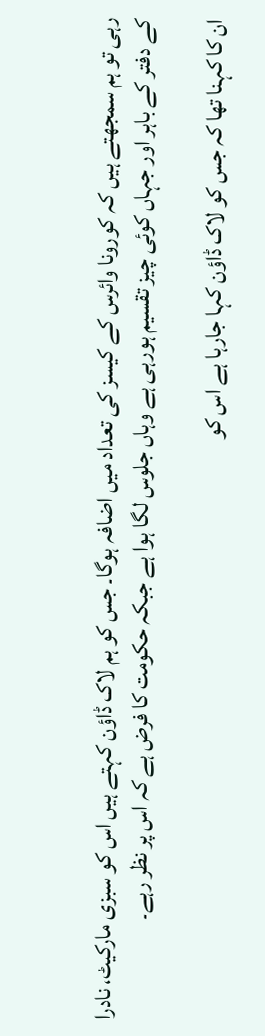رہی تو ہم سمجھتے ہیں کہ کورونا وائرس کے کیسز کی تعداد میں اضافہ ہوگا۔ جس کو ہم لاک ڈاؤن کہتے ہیں اس کو سبزی مارکیٹ، نادرا کے دفتر کے باہر اور جہاں کوئی چیز تقسیم ہورہی ہے وہاں جلوس لگا ہوا ہے جبکہ حکومت کا فرض ہے کہ اس پر نظر رہے۔

ان کا کہنا تھا کہ جس کو لاک ڈاؤن کہا جارہا ہے اس کو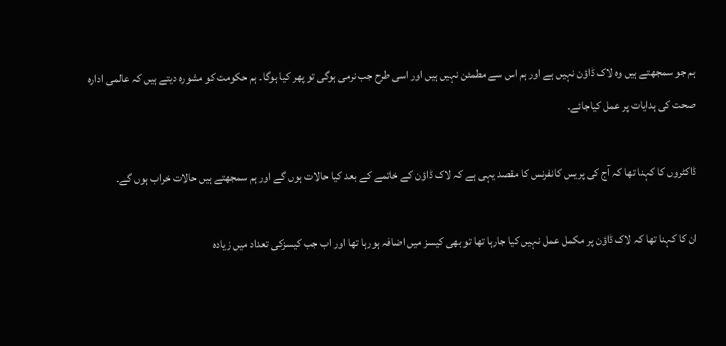ہم جو سمجھتے ہیں وہ لاک ڈاؤن نہیں ہے اور ہم اس سے مطمئن نہیں ہیں اور اسی طرح جب نرمی ہوگی تو پھر کیا ہوگا۔ ہم حکومت کو مشورہ دیتے ہیں کہ عالمی ادارہ صحت کی ہدایات پر عمل کیاجائے۔

ڈاکٹروں کا کہنا تھا کہ آج کی پریس کانفرنس کا مقصد یہی ہے کہ لاک ڈاؤن کے خاتمے کے بعد کیا حالات ہوں گے اور ہم سمجھتے ہیں حالات خراب ہوں گے۔

ان کا کہنا تھا کہ لاک ڈاؤن پر مکمل عمل نہیں کیا جارہا تھا تو بھی کیسز میں اضافہ ہورہا تھا اور اب جب کیسزکی تعداد میں زیادہ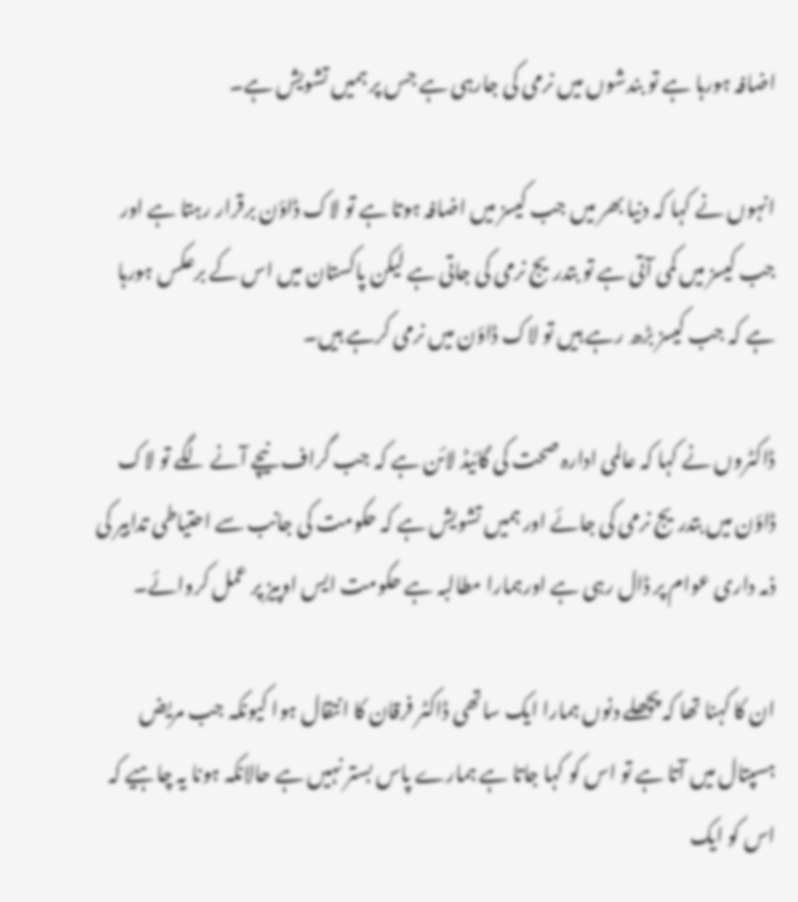اضافہ ہورہا ہے تو بندشوں میں نرمی کی جارہی ہے جس پر ہمیں تشویش ہے۔

انہوں نے کہا کہ دنیا بھر میں جب کیسز میں اضافہ ہوتا ہے تو لاک ڈاؤن برقرار رہتا ہے اور جب کیسز میں کمی آتی ہے تو بتدریج نرمی کی جاتی ہے لیکن پاکستان میں اس کے برعکس ہورہا ہے کہ جب کیسز بڑھ رہے ہیں تو لاک ڈاؤن میں نرمی کرہے ہیں۔

ڈاکٹروں نے کہا کہ عالمی ادارہ صحت کی گائیڈ لائن ہے کہ جب گراف نیچے آنے لگے تو لاک ڈاؤن میں بتدریج نرمی کی جائے اور ہمیں تشویش ہے کہ حکومت کی جانب سے احتیاطی تدابیر کی ذمہ داری عوام پر ڈال رہی ہے اورہمارا مطالبہ ہے حکومت ایس اوپیز پر عمل کروائے۔

ان کا کہنا تھا کہ پچھلے دنوں ہمارا ایک ساتھی ڈاکٹر فرقان کا انتقال ہوا کیونکہ جب مریض ہسپتال میں آتا ہے تو اس کو کہا جاتا ہے ہمارے پاس بستر نہیں ہے حالانکہ ہونا یہ چاہیے کہ اس کو ایک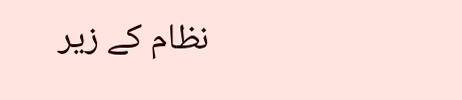نظام کے زیر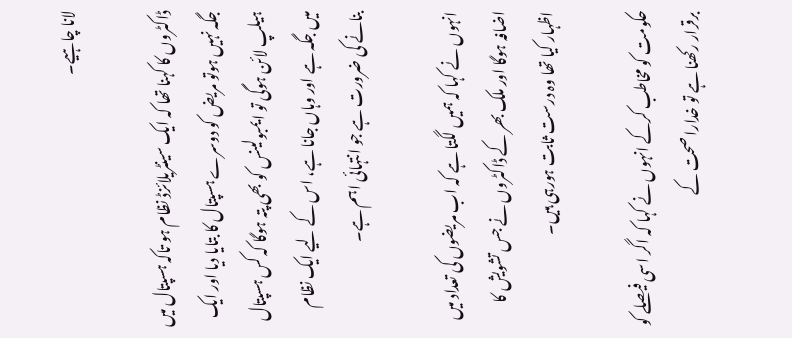لانا چاہیے۔

ڈاکٹروں کا کہنا تھا کہ ایک سینٹریلائزڈ نظام ہو تاکہ ہسپتال میں جگہ نہیں ہوتو مریض کو دوسرے ہسپتال کا بتایا دیا اور ایک ہیلپ لائن ہوگی تو ایمبولینس کو بھی پتہ ہوگا کہ کس ہسپتال میں جگہ ہے اور وہاں جانا ہے، اس کے لیے ایک نظام بنانے کی ضرورت ہے جو انتہائی اہم ہے۔

انہوں نے کہا کہ ہمیں لگتا ہے کہ اب مریضوں کی تعداد میں اضافہ ہوگا اور ملک بھر کے ڈاکٹروں نے جس تشویش کا اظہار کیا تھا وہ درست ثابت ہورہی ہیں۔

حکومت کو مخاطب کرکے انہوں نے کہا کہ اگر اسی فیصلے کو برقرار رکھنا ہے تو خدارا صحت کے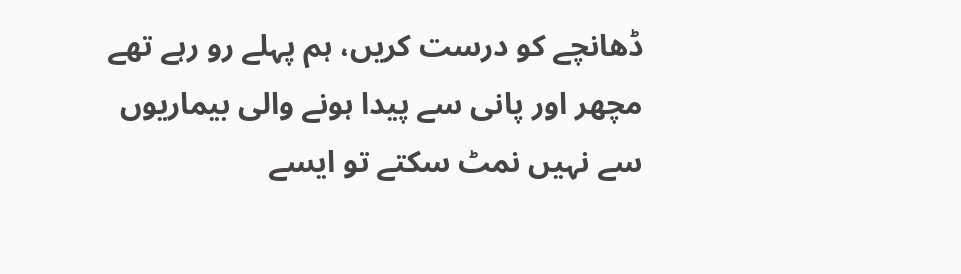ڈھانچے کو درست کریں، ہم پہلے رو رہے تھے مچھر اور پانی سے پیدا ہونے والی بیماریوں سے نہیں نمٹ سکتے تو ایسے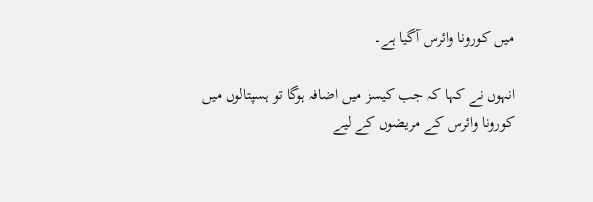میں کورونا وائرس آگیا ہے۔

انہوں نے کہا کہ جب کیسز میں اضافہ ہوگا تو ہسپتالوں میں کورونا وائرس کے مریضوں کے لیے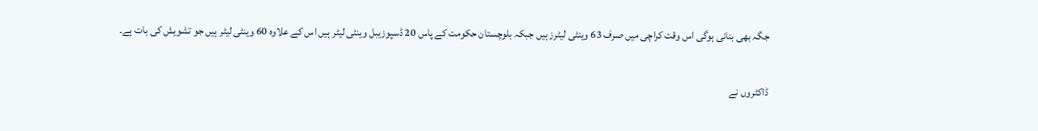جگہ بھی بنانی ہوگی اس وقت کراچی میں صرف 63 وینٹی لیٹرز ہیں جبکہ بلوچستان حکومت کے پاس 20 ڈسپوزیبل وینٹی لیٹر ہیں اس کے علاوہ 60 وینٹی لیٹر ہیں جو تشویش کی بات ہے۔

ڈاکٹروں نے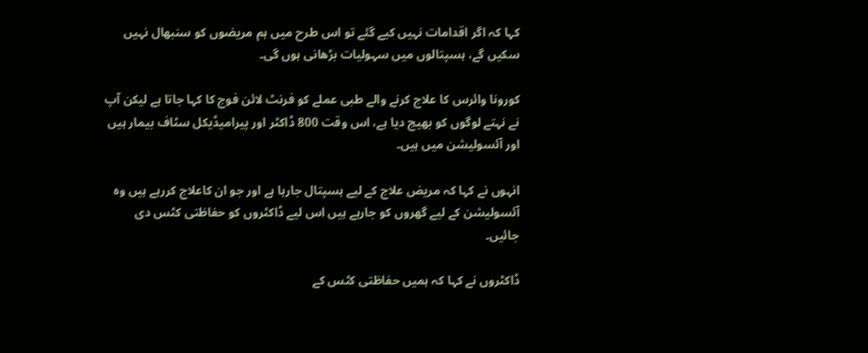کہا کہ اگر اقدامات نہیں کیے گئے تو اس طرح میں ہم مریضوں کو سنبھال نہیں سکیں گے، ہسپتالوں میں سہولیات بڑھانی ہوں گی۔

کورونا وائرس کا علاج کرنے والے طبی عملے کو فرنٹ لائن فوج کا کہا جاتا ہے لیکن آپ نے نہتے لوگوں کو بھیج دیا ہے، اس وقت 800 ڈاکٹر اور پیرامیڈیکل سٹاف بیمار ہیں اور آئسولیشن میں ہیں۔

انہوں نے کہا کہ مریض علاج کے لیے ہسپتال جارہا ہے اور جو ان کاعلاج کررہے ہیں وہ آئسولیشن کے لیے گھروں کو جارہے ہیں اس لیے ڈاکٹروں کو حفاظتی کٹس دی جائیں۔

ڈاکٹروں نے کہا کہ ہمیں حفاظتی کٹس کے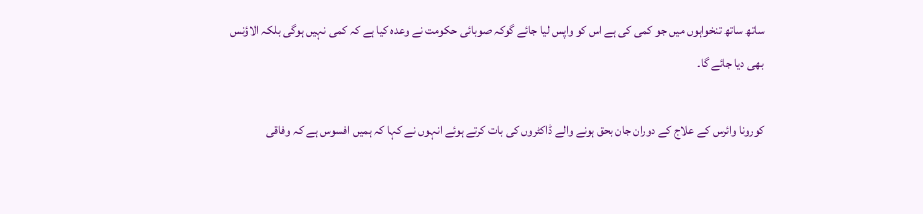ساتھ ساتھ تنخواہوں میں جو کمی کی ہے اس کو واپس لیا جائے گوکہ صوبائی حکومت نے وعدہ کیا ہے کہ کمی نہیں ہوگی بلکہ الاؤنس بھی دیا جائے گا۔

کورونا وائرس کے علاج کے دوران جان بحق ہونے والے ڈاکٹروں کی بات کرتے ہوئے انہوں نے کہا کہ ہمیں افسوس ہے کہ وفاقی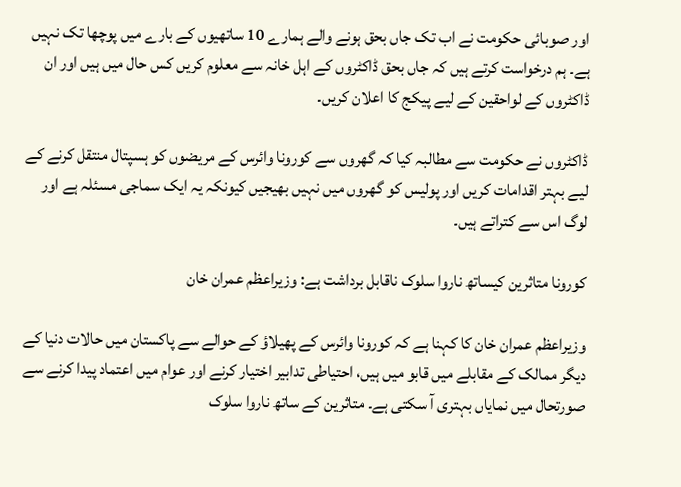اور صوبائی حکومت نے اب تک جاں بحق ہونے والے ہمارے 10 ساتھیوں کے بارے میں پوچھا تک نہیں ہے۔ ہم درخواست کرتے ہیں کہ جاں بحق ڈاکٹروں کے اہل خانہ سے معلوم کریں کس حال میں ہیں اور ان ڈاکٹروں کے لواحقین کے لیے پیکج کا اعلان کریں۔

ڈاکٹروں نے حکومت سے مطالبہ کیا کہ گھروں سے کورونا وائرس کے مریضوں کو ہسپتال منتقل کرنے کے لیے بہتر اقدامات کریں اور پولیس کو گھروں میں نہیں بھیجیں کیونکہ یہ ایک سماجی مسئلہ ہے اور لوگ اس سے کتراتے ہیں۔

کورونا متاثرین کیساتھ ناروا سلوک ناقابل برداشت ہے: وزیراعظم عمران خان

وزیراعظم عمران خان کا کہنا ہے کہ کورونا وائرس کے پھیلاؤ کے حوالے سے پاکستان میں حالات دنیا کے دیگر ممالک کے مقابلے میں قابو میں ہیں، احتیاطی تدابیر اختیار کرنے اور عوام میں اعتماد پیدا کرنے سے صورتحال میں نمایاں بہتری آ سکتی ہے۔ متاثرین کے ساتھ ناروا سلوک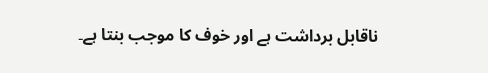ناقابل برداشت ہے اور خوف کا موجب بنتا ہے۔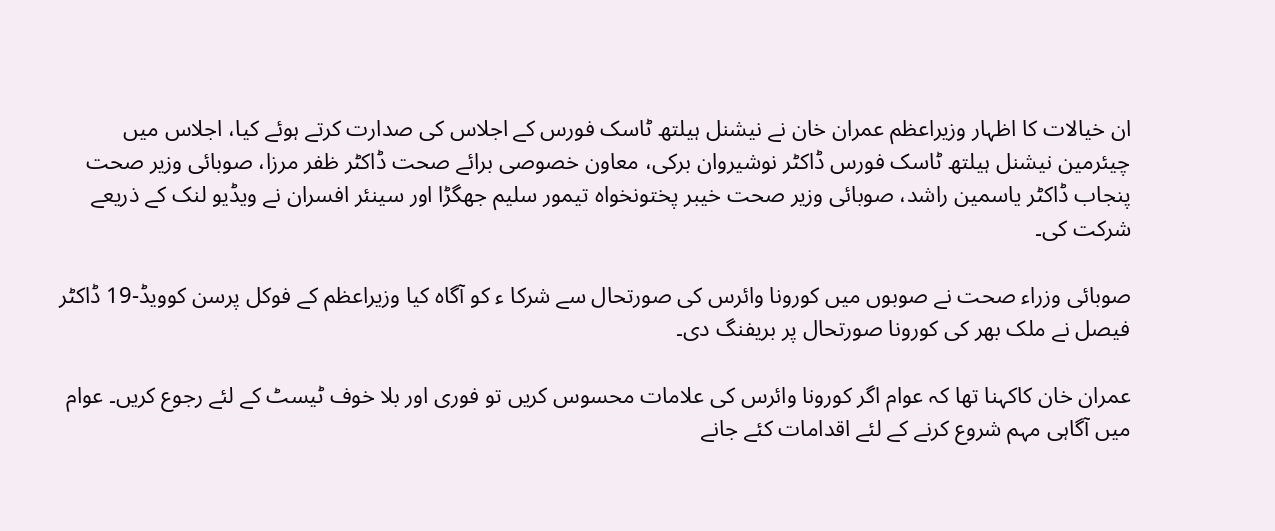ان خیالات کا اظہار وزیراعظم عمران خان نے نیشنل ہیلتھ ٹاسک فورس کے اجلاس کی صدارت کرتے ہوئے کیا، اجلاس میں چیئرمین نیشنل ہیلتھ ٹاسک فورس ڈاکٹر نوشیروان برکی، معاون خصوصی برائے صحت ڈاکٹر ظفر مرزا، صوبائی وزیر صحت پنجاب ڈاکٹر یاسمین راشد، صوبائی وزیر صحت خیبر پختونخواہ تیمور سلیم جھگڑا اور سینئر افسران نے ویڈیو لنک کے ذریعے شرکت کی۔

صوبائی وزراء صحت نے صوبوں میں کورونا وائرس کی صورتحال سے شرکا ء کو آگاہ کیا وزیراعظم کے فوکل پرسن کوویڈ-19 ڈاکٹر فیصل نے ملک بھر کی کورونا صورتحال پر بریفنگ دی۔

عمران خان کاکہنا تھا کہ عوام اگر کورونا وائرس کی علامات محسوس کریں تو فوری اور بلا خوف ٹیسٹ کے لئے رجوع کریں۔ عوام میں آگاہی مہم شروع کرنے کے لئے اقدامات کئے جانے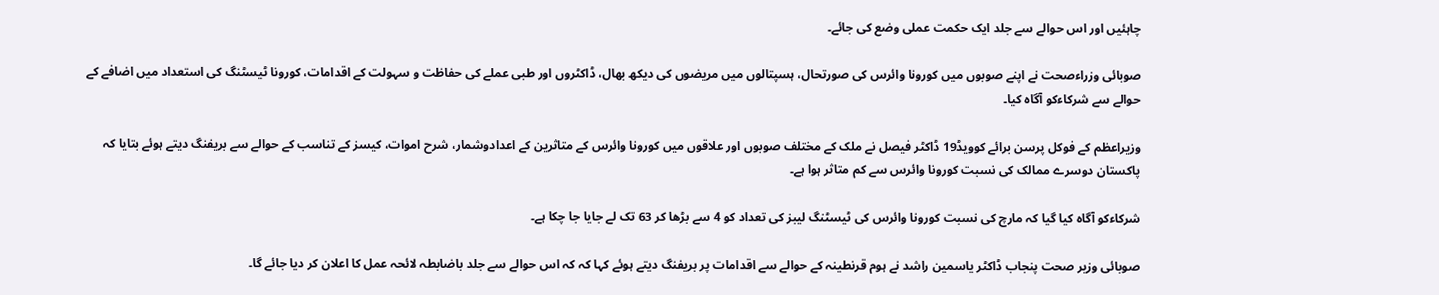چاہئیں اور اس حوالے سے جلد ایک حکمت عملی وضع کی جائے۔

صوبائی وزراءصحت نے اپنے صوبوں میں کورونا وائرس کی صورتحال، ہسپتالوں میں مریضوں کی دیکھ بھال، ڈاکٹروں اور طبی عملے کی حفاظت و سہولت کے اقدامات، کورونا ٹیسٹنگ کی استعداد میں اضافے کے حوالے سے شرکاءکو آگاہ کیا۔

وزیراعظم کے فوکل پرسن برائے کوویڈ19 ڈاکٹر فیصل نے ملک کے مختلف صوبوں اور علاقوں میں کورونا وائرس کے متاثرین کے اعدادوشمار، شرح اموات، کیسز کے تناسب کے حوالے سے بریفنگ دیتے ہوئے بتایا کہ پاکستان دوسرے ممالک کی نسبت کورونا وائرس سے کم متاثر ہوا ہے۔

شرکاءکو آگاہ کیا گیا کہ مارچ کی نسبت کورونا وائرس کی ٹیسٹنگ لیبز کی تعداد کو 4 سے بڑھا کر 63 تک لے جایا جا چکا ہے۔

صوبائی وزیر صحت پنجاب ڈاکٹر یاسمین راشد نے ہوم قرنطینہ کے حوالے سے اقدامات پر بریفنگ دیتے ہوئے کہا کہ کہ اس حوالے سے جلد باضابطہ لائحہ عمل کا اعلان کر دیا جائے گا۔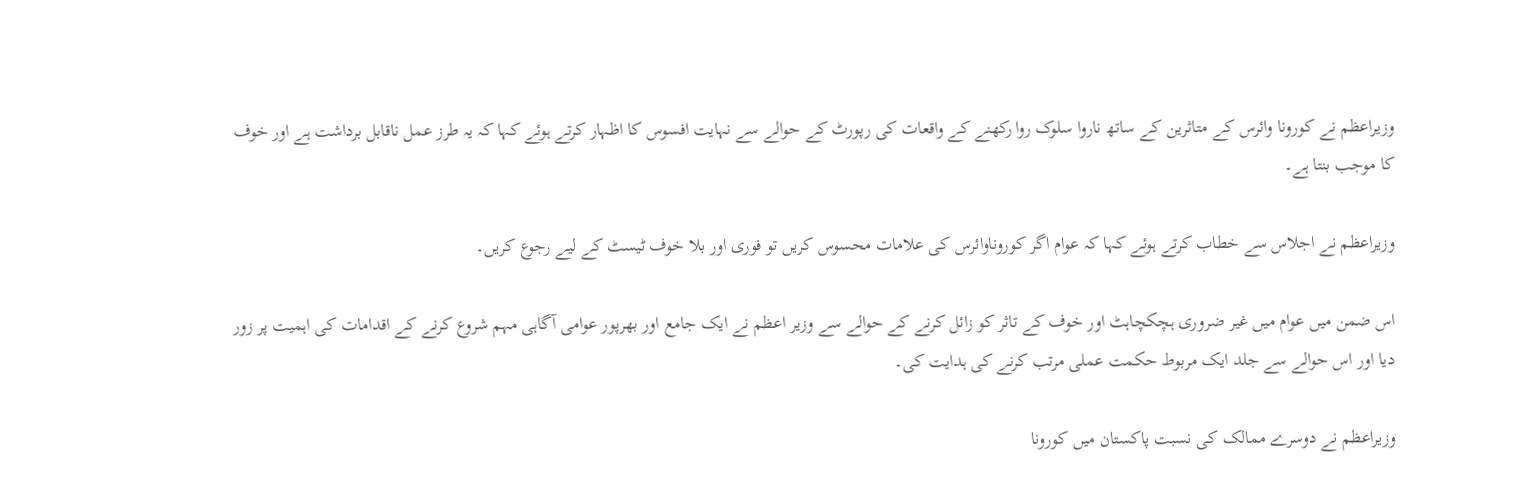وزیراعظم نے کورونا وائرس کے متاثرین کے ساتھ ناروا سلوک روا رکھنے کے واقعات کی رپورٹ کے حوالے سے نہایت افسوس کا اظہار کرتے ہوئے کہا کہ یہ طرز عمل ناقابل برداشت ہے اور خوف کا موجب بنتا ہے۔

وزیراعظم نے اجلاس سے خطاب کرتے ہوئے کہا کہ عوام اگر کوروناوائرس کی علامات محسوس کریں تو فوری اور بلا خوف ٹیسٹ کے لیے رجوع کریں۔

اس ضمن میں عوام میں غیر ضروری ہچکچاہٹ اور خوف کے تاثر کو زائل کرنے کے حوالے سے وزیر اعظم نے ایک جامع اور بھرپور عوامی آگاہی مہم شروع کرنے کے اقدامات کی اہمیت پر زور دیا اور اس حوالے سے جلد ایک مربوط حکمت عملی مرتب کرنے کی ہدایت کی۔

وزیراعظم نے دوسرے ممالک کی نسبت پاکستان میں کورونا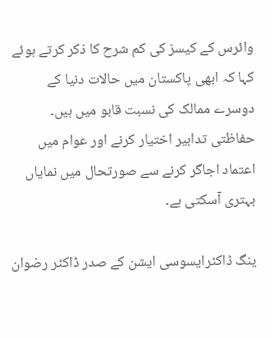وائرس کے کیسز کی کم شرح کا ذکر کرتے ہوئے کہا کہ ابھی پاکستان میں حالات دنیا کے دوسرے ممالک کی نسبت قابو میں ہیں۔ حفاظتی تدابیر اختیار کرنے اور عوام میں اعتماد اجاگر کرنے سے صورتحال میں نمایاں بہتری آسکتی ہے۔

ینگ ڈاکٹرایسوسی ایشن کے صدر ڈاکٹر رضوان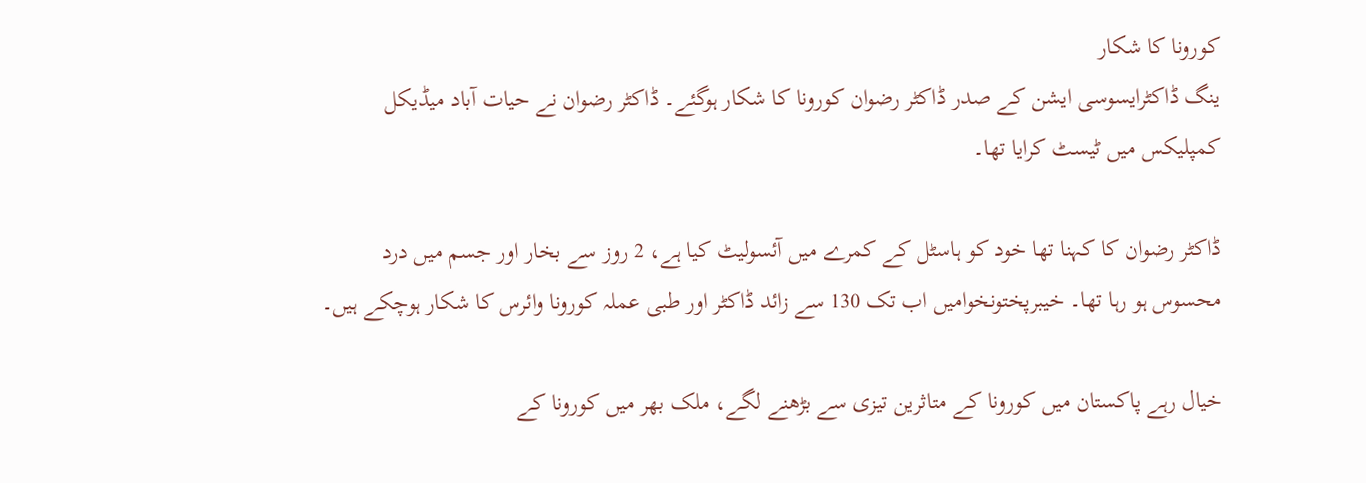کورونا کا شکار
ینگ ڈاکٹرایسوسی ایشن کے صدر ڈاکٹر رضوان کورونا کا شکار ہوگئے۔ ڈاکٹر رضوان نے حیات آباد میڈیکل کمپلیکس میں ٹیسٹ کرایا تھا۔

ڈاکٹر رضوان کا کہنا تھا خود کو ہاسٹل کے کمرے میں آئسولیٹ کیا ہے، 2 روز سے بخار اور جسم میں درد محسوس ہو رہا تھا۔ خیبرپختونخوامیں اب تک 130 سے زائد ڈاکٹر اور طبی عملہ کورونا وائرس کا شکار ہوچکے ہیں۔

خیال رہے پاکستان میں کورونا کے متاثرین تیزی سے بڑھنے لگے، ملک بھر میں کورونا کے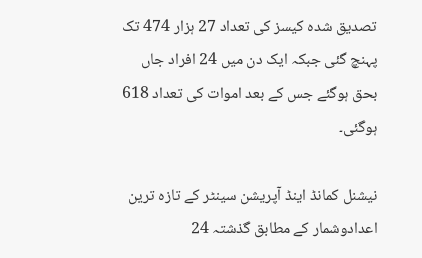تصدیق شدہ کیسز کی تعداد 27 ہزار 474 تک پہنچ گئی جبکہ ایک دن میں 24 افراد جاں بحق ہوگئے جس کے بعد اموات کی تعداد 618 ہوگئی۔

نیشنل کمانڈ اینڈ آپریشن سینٹر کے تازہ ترین اعدادوشمار کے مطابق گذشتہ 24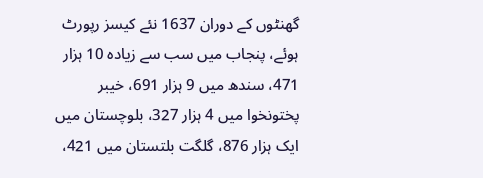گھنٹوں کے دوران 1637 نئے کیسز رپورٹ ہوئے، پنجاب میں سب سے زیادہ 10 ہزار 471، سندھ میں 9 ہزار 691، خیبر پختونخوا میں 4 ہزار 327، بلوچستان میں ایک ہزار 876، گلگت بلتستان میں 421،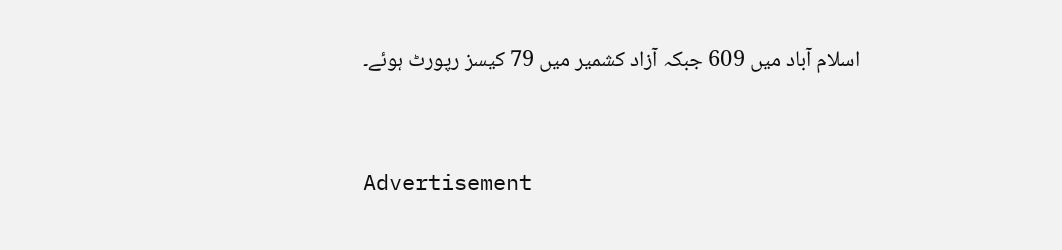اسلام آباد میں 609 جبکہ آزاد کشمیر میں 79 کیسز رپورٹ ہوئے۔


Advertisement